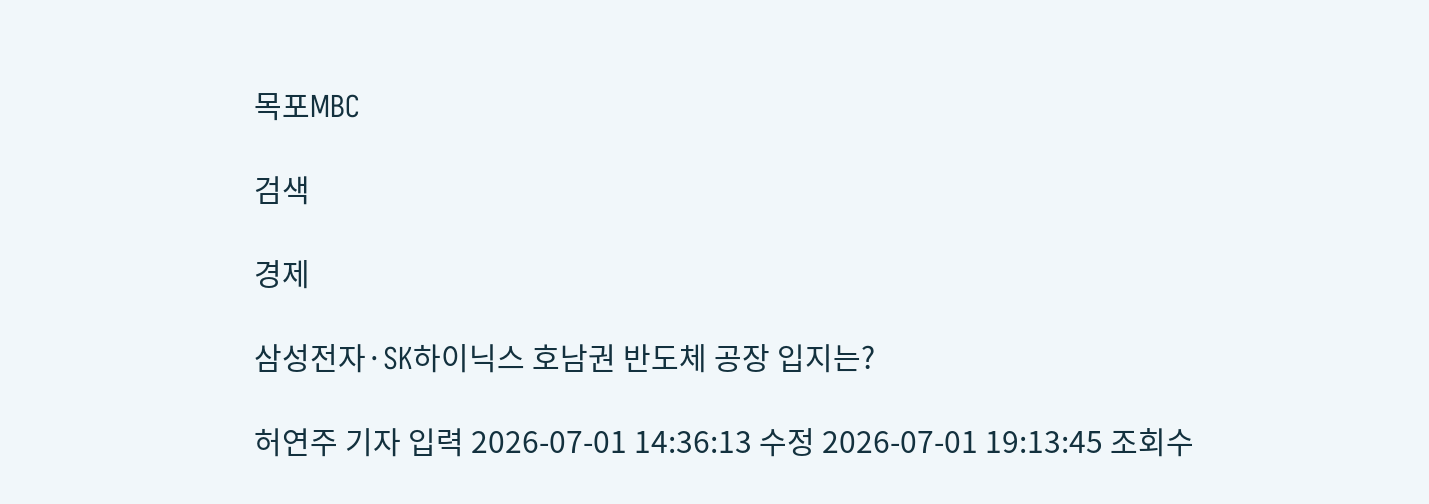목포MBC

검색

경제

삼성전자·SK하이닉스 호남권 반도체 공장 입지는?

허연주 기자 입력 2026-07-01 14:36:13 수정 2026-07-01 19:13:45 조회수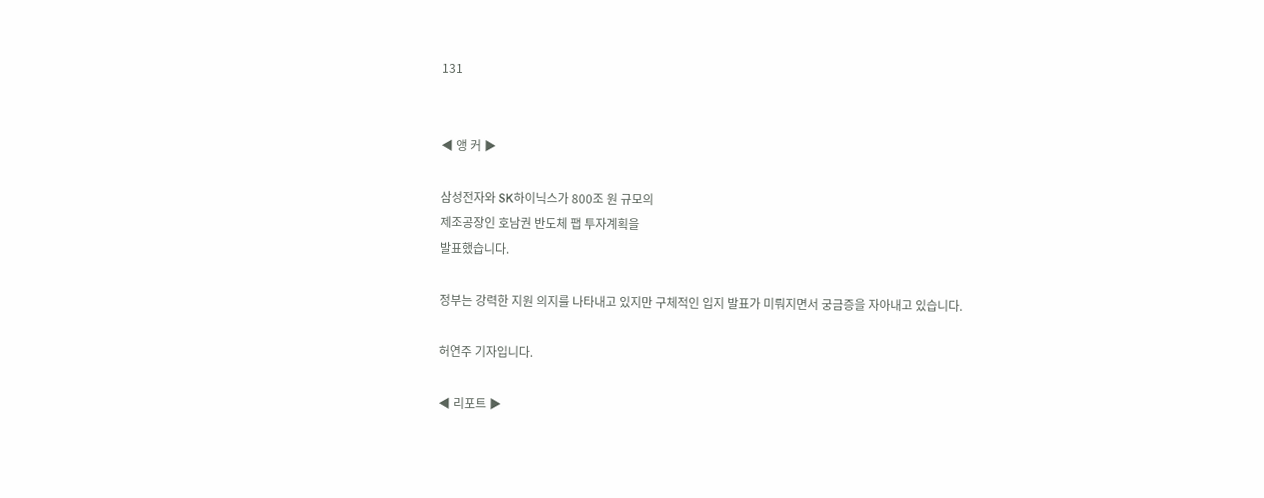131


◀ 앵 커 ▶

삼성전자와 SK하이닉스가 800조 원 규모의
제조공장인 호남권 반도체 팹 투자계획을
발표했습니다.

정부는 강력한 지원 의지를 나타내고 있지만 구체적인 입지 발표가 미뤄지면서 궁금증을 자아내고 있습니다.

허연주 기자입니다.

◀ 리포트 ▶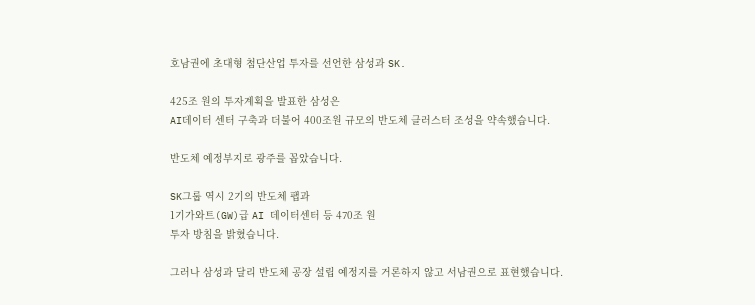호남권에 초대형 첨단산업 투자를 선언한 삼성과 SK.

425조 원의 투자계획을 발표한 삼성은
AI데이터 센터 구축과 더불어 400조원 규모의 반도체 클러스터 조성을 약속했습니다.

반도체 예정부지로 광주를 꼽았습니다.

SK그룹 역시 2기의 반도체 팹과
1기가와트(GW)급 AI 데이터센터 등 470조 원
투자 방침을 밝혔습니다.

그러나 삼성과 달리 반도체 공장 설립 예정지를 거론하지 않고 서남권으로 표현했습니다.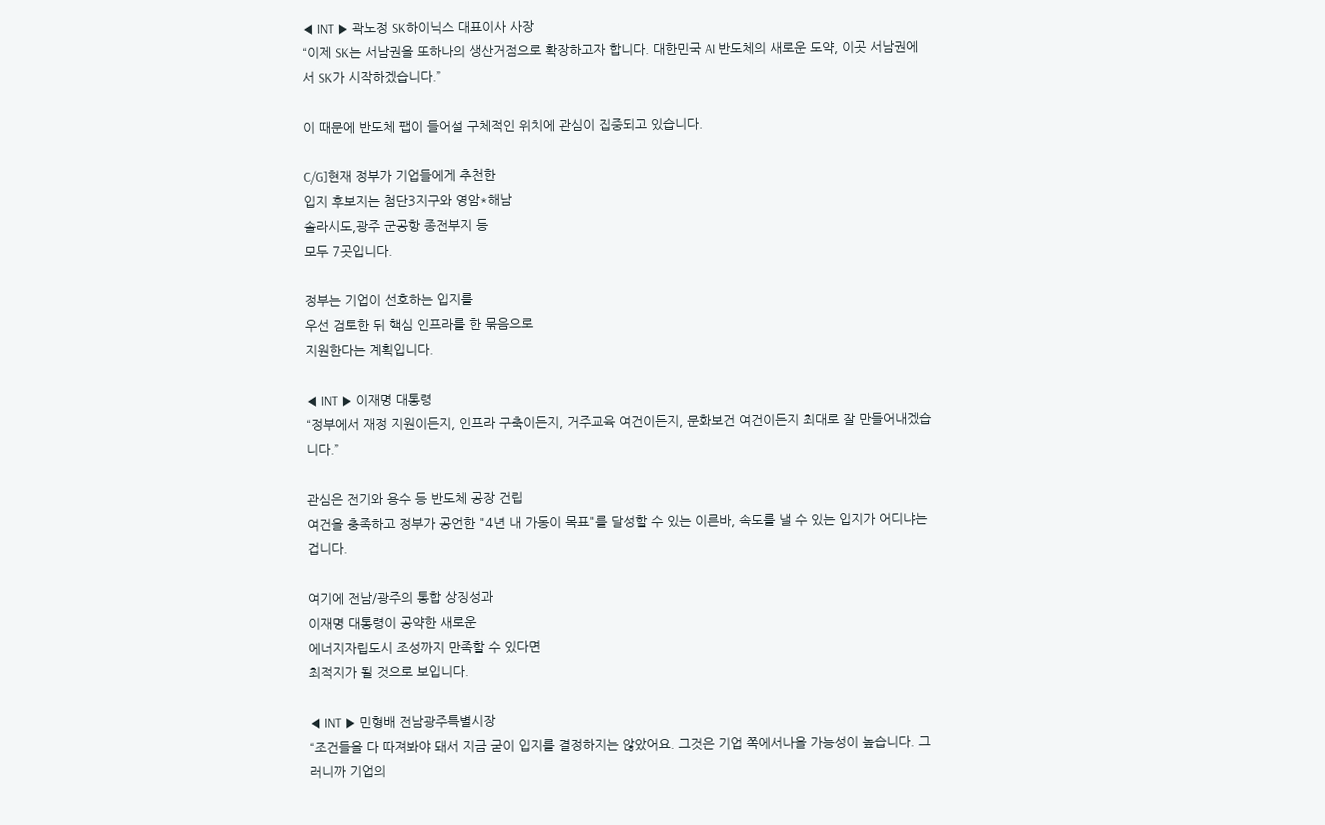◀ INT ▶ 곽노정 SK하이닉스 대표이사 사장
“이제 SK는 서남권을 또하나의 생산거점으로 확장하고자 합니다. 대한민국 AI 반도체의 새로운 도약, 이곳 서남권에서 SK가 시작하겠습니다.”

이 때문에 반도체 팹이 들어설 구체적인 위치에 관심이 집중되고 있습니다.

C/G]현재 정부가 기업들에게 추천한
입지 후보지는 첨단3지구와 영암*해남
솔라시도,광주 군공항 종전부지 등
모두 7곳입니다.

정부는 기업이 선호하는 입지를
우선 검토한 뒤 핵심 인프라를 한 묶음으로
지원한다는 계획입니다.

◀ INT ▶ 이재명 대통령
“정부에서 재정 지원이든지, 인프라 구축이든지, 거주교육 여건이든지, 문화보건 여건이든지 최대로 잘 만들어내겠습니다.”

관심은 전기와 용수 등 반도체 공장 건립
여건을 충족하고 정부가 공언한 "4년 내 가동이 목표"를 달성할 수 있는 이른바, 속도를 낼 수 있는 입지가 어디냐는 겁니다.

여기에 전남/광주의 통합 상징성과
이재명 대통령이 공약한 새로운
에너지자립도시 조성까지 만족할 수 있다면
최적지가 될 것으로 보입니다.

◀ INT ▶ 민형배 전남광주특별시장
“조건들을 다 따져봐야 돼서 지금 굳이 입지를 결정하지는 않았어요. 그것은 기업 쪽에서나올 가능성이 높습니다. 그러니까 기업의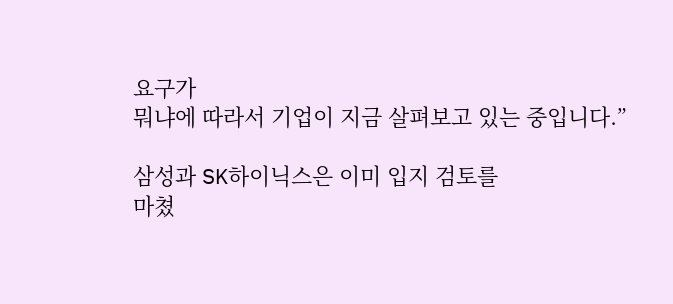요구가
뭐냐에 따라서 기업이 지금 살펴보고 있는 중입니다.”

삼성과 SK하이닉스은 이미 입지 검토를
마쳤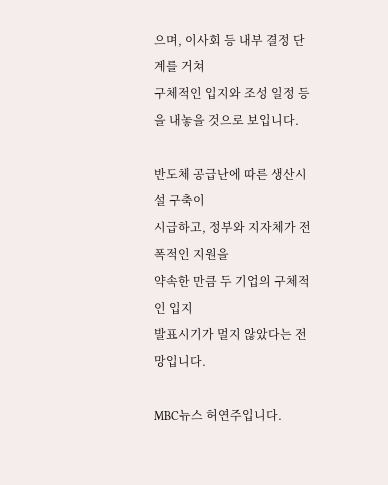으며, 이사회 등 내부 결정 단계를 거쳐
구체적인 입지와 조성 일정 등을 내놓을 것으로 보입니다.

반도체 공급난에 따른 생산시설 구축이
시급하고, 정부와 지자체가 전폭적인 지원을
약속한 만큼 두 기업의 구체적인 입지
발표시기가 멀지 않았다는 전망입니다.

MBC뉴스 허연주입니다.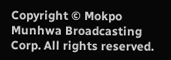Copyright © Mokpo Munhwa Broadcasting Corp. All rights reserved.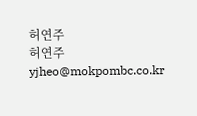허연주
허연주 yjheo@mokpombc.co.kr